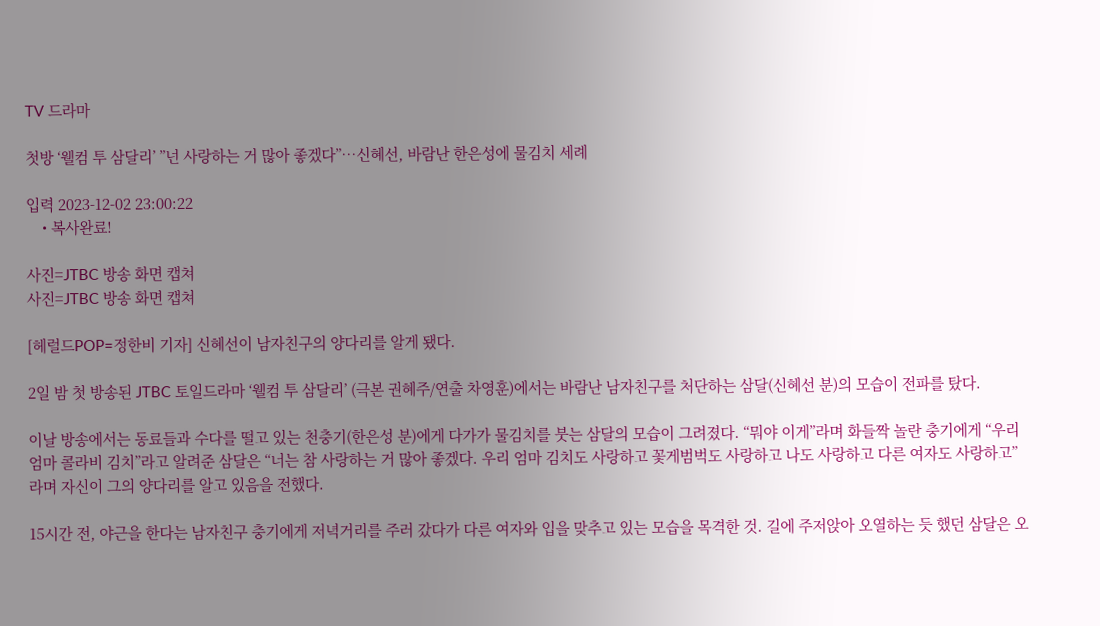TV 드라마

첫방 ‘웰컴 투 삼달리’ ”넌 사랑하는 거 많아 좋겠다”…신혜선, 바람난 한은성에 물김치 세례

입력 2023-12-02 23:00:22
    • 복사완료!

사진=JTBC 방송 화면 캡쳐
사진=JTBC 방송 화면 캡쳐

[헤럴드POP=정한비 기자] 신혜선이 남자친구의 양다리를 알게 됐다.

2일 밤 첫 방송된 JTBC 토일드라마 ‘웰컴 투 삼달리’ (극본 권혜주/연출 차영훈)에서는 바람난 남자친구를 처단하는 삼달(신혜선 분)의 모습이 전파를 탔다.

이날 방송에서는 동료들과 수다를 떨고 있는 천충기(한은성 분)에게 다가가 물김치를 붓는 삼달의 모습이 그려졌다. “뭐야 이게”라며 화들짝 놀란 충기에게 “우리 엄마 콜라비 김치”라고 알려준 삼달은 “너는 참 사랑하는 거 많아 좋겠다. 우리 엄마 김치도 사랑하고 꽃게범벅도 사랑하고 나도 사랑하고 다른 여자도 사랑하고”라며 자신이 그의 양다리를 알고 있음을 전했다.

15시간 전, 야근을 한다는 남자친구 충기에게 저녁거리를 주러 갔다가 다른 여자와 입을 맞추고 있는 모습을 목격한 것. 길에 주저앉아 오열하는 듯 했던 삼달은 오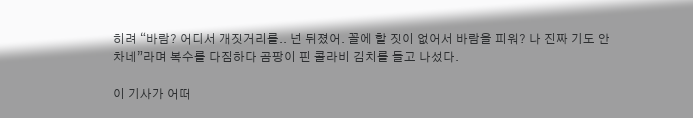히려 “바람? 어디서 개짓거리를.. 넌 뒤졌어. 꼴에 할 짓이 없어서 바람을 피워? 나 진짜 기도 안 차네”라며 복수를 다짐하다 곰팡이 핀 콜라비 김치를 들고 나섰다.

이 기사가 어떠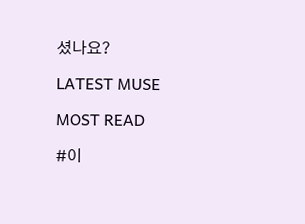셨나요?

LATEST MUSE

MOST READ

#이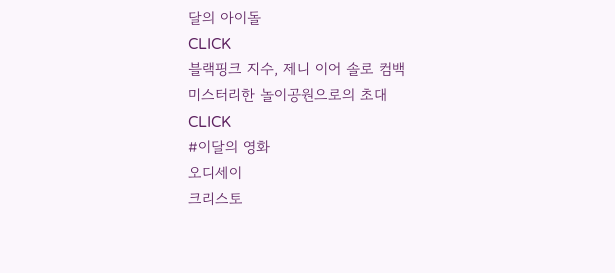달의 아이돌
CLICK
블랙핑크 지수, 제니 이어 솔로 컴백
미스터리한 놀이공원으로의 초대
CLICK
#이달의 영화
오디세이
크리스토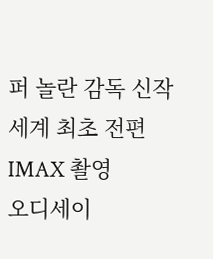퍼 놀란 감독 신작
세계 최초 전편 IMAX 촬영
오디세이